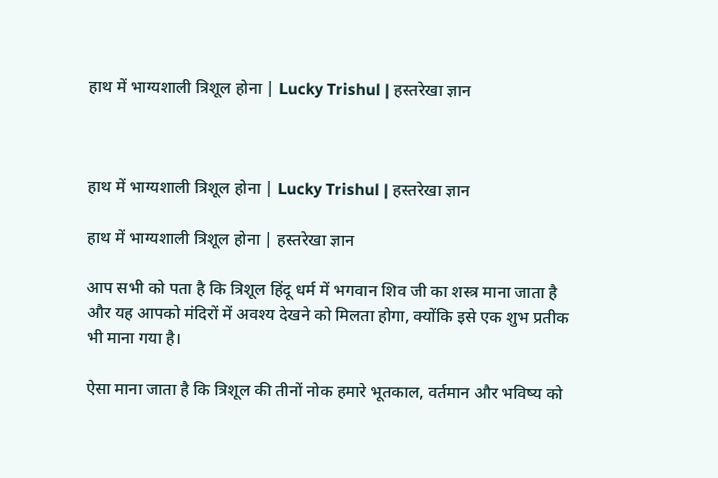हाथ में भाग्यशाली त्रिशूल होना | Lucky Trishul | हस्तरेखा ज्ञान



हाथ में भाग्यशाली त्रिशूल होना | Lucky Trishul | हस्तरेखा ज्ञान

हाथ में भाग्यशाली त्रिशूल होना | हस्तरेखा ज्ञान

आप सभी को पता है कि त्रिशूल हिंदू धर्म में भगवान शिव जी का शस्त्र माना जाता है और यह आपको मंदिरों में अवश्य देखने को मिलता होगा, क्योंकि इसे एक शुभ प्रतीक भी माना गया है।

ऐसा माना जाता है कि त्रिशूल की तीनों नोक हमारे भूतकाल, वर्तमान और भविष्य को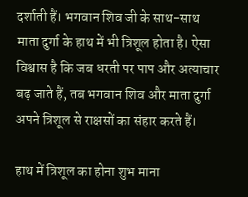दर्शाती हैं। भगवान शिव जी के साथ-साथ माता दुर्गा के हाथ में भी त्रिशूल होता है। ऐसा विश्वास है कि जब धरती पर पाप और अत्याचार बढ़ जाते हैं, तब भगवान शिव और माता दुर्गा अपने त्रिशूल से राक्षसों का संहार करते हैं।

हाथ में त्रिशूल का होना शुभ माना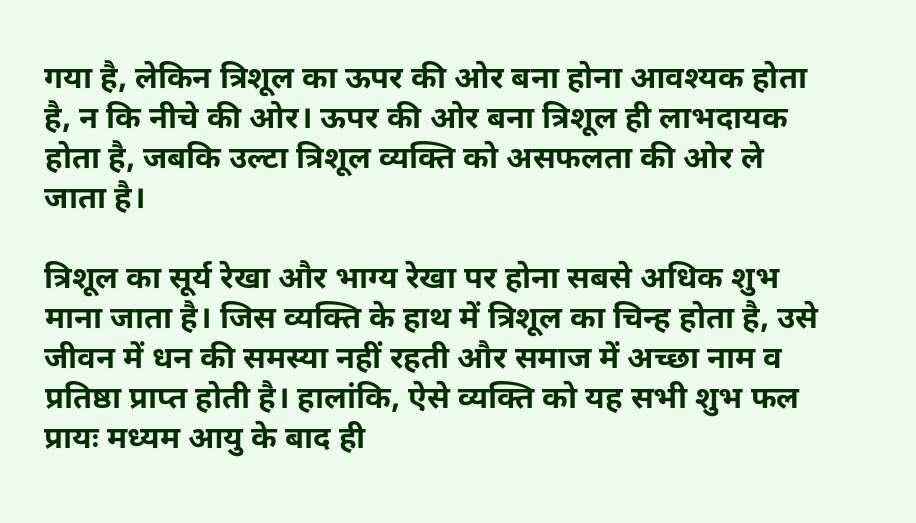गया है, लेकिन त्रिशूल का ऊपर की ओर बना होना आवश्यक होता है, न कि नीचे की ओर। ऊपर की ओर बना त्रिशूल ही लाभदायक होता है, जबकि उल्टा त्रिशूल व्यक्ति को असफलता की ओर ले जाता है।

त्रिशूल का सूर्य रेखा और भाग्य रेखा पर होना सबसे अधिक शुभ माना जाता है। जिस व्यक्ति के हाथ में त्रिशूल का चिन्ह होता है, उसे जीवन में धन की समस्या नहीं रहती और समाज में अच्छा नाम व प्रतिष्ठा प्राप्त होती है। हालांकि, ऐसे व्यक्ति को यह सभी शुभ फल प्रायः मध्यम आयु के बाद ही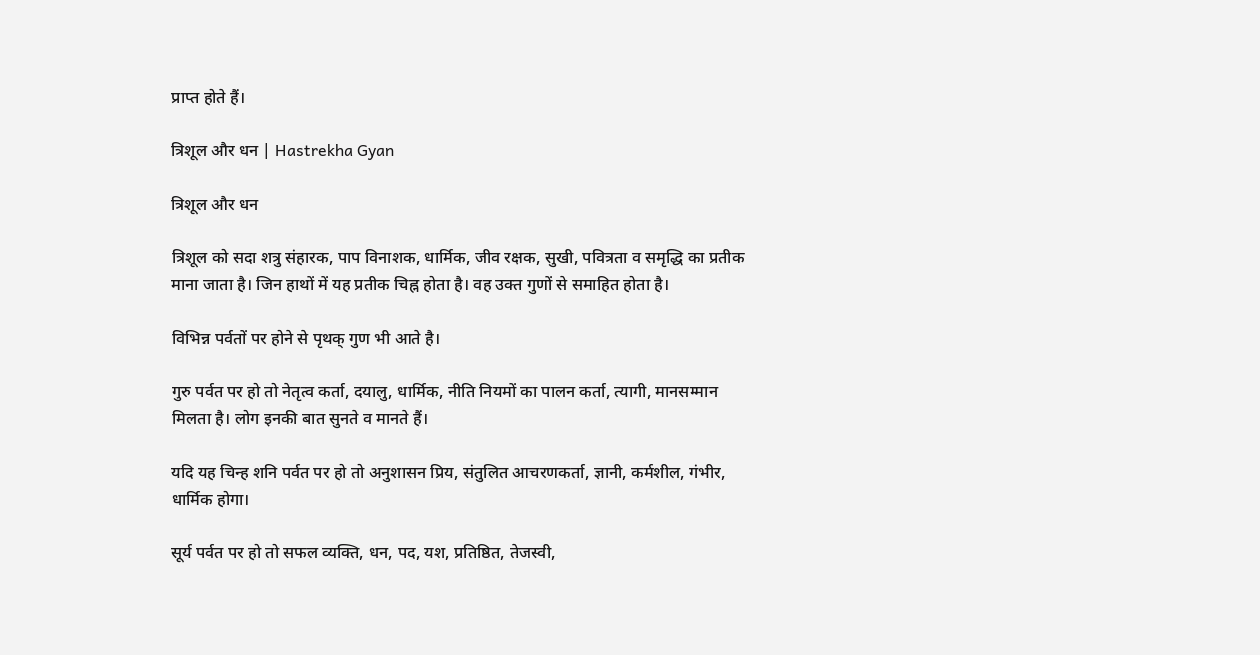प्राप्त होते हैं।

त्रिशूल और धन | Hastrekha Gyan

त्रिशूल और धन

त्रिशूल को सदा शत्रु संहारक, पाप विनाशक, धार्मिक, जीव रक्षक, सुखी, पवित्रता व समृद्धि का प्रतीक माना जाता है। जिन हाथों में यह प्रतीक चिह्न होता है। वह उक्त गुणों से समाहित होता है।

विभिन्न पर्वतों पर होने से पृथक् गुण भी आते है।

गुरु पर्वत पर हो तो नेतृत्व कर्ता, दयालु, धार्मिक, नीति नियमों का पालन कर्ता, त्यागी, मानसम्मान मिलता है। लोग इनकी बात सुनते व मानते हैं।

यदि यह चिन्ह शनि पर्वत पर हो तो अनुशासन प्रिय, संतुलित आचरणकर्ता, ज्ञानी, कर्मशील, गंभीर, धार्मिक होगा।

सूर्य पर्वत पर हो तो सफल व्यक्ति, धन, पद, यश, प्रतिष्ठित, तेजस्वी,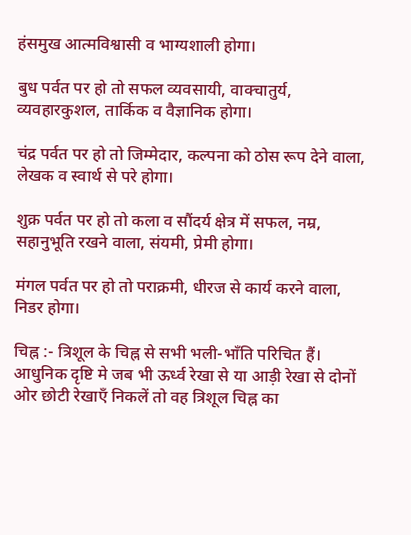हंसमुख आत्मविश्वासी व भाग्यशाली होगा।

बुध पर्वत पर हो तो सफल व्यवसायी, वाक्चातुर्य, व्यवहारकुशल, तार्किक व वैज्ञानिक होगा।

चंद्र पर्वत पर हो तो जिम्मेदार, कल्पना को ठोस रूप देने वाला, लेखक व स्वार्थ से परे होगा।

शुक्र पर्वत पर हो तो कला व सौंदर्य क्षेत्र में सफल, नम्र, सहानुभूति रखने वाला, संयमी, प्रेमी होगा।

मंगल पर्वत पर हो तो पराक्रमी, धीरज से कार्य करने वाला, निडर होगा।

चिह्न :- त्रिशूल के चिह्न से सभी भली-भाँति परिचित हैं। आधुनिक दृष्टि मे जब भी ऊर्ध्व रेखा से या आड़ी रेखा से दोनों ओर छोटी रेखाएँ निकलें तो वह त्रिशूल चिह्न का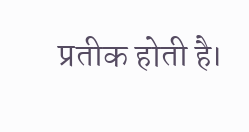प्रतीक होती है।